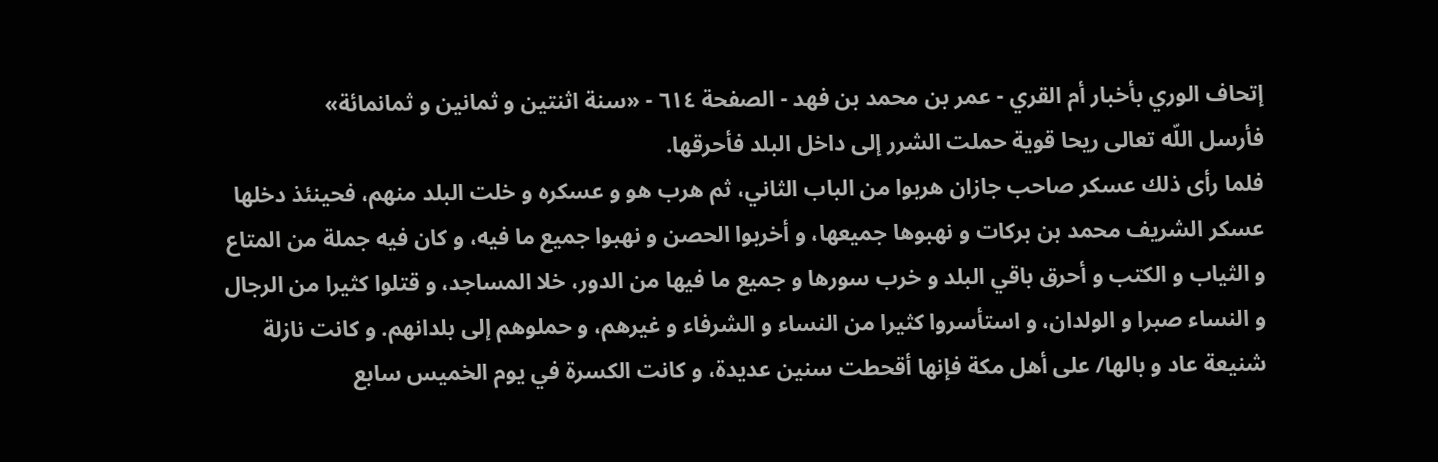إتحاف الوري بأخبار أم القري - عمر بن محمد بن فهد - الصفحة ٦١٤ - «سنة اثنتين و ثمانين و ثمانمائة»
فأرسل اللّه تعالى ريحا قوية حملت الشرر إلى داخل البلد فأحرقها.
فلما رأى ذلك عسكر صاحب جازان هربوا من الباب الثاني، ثم هرب هو و عسكره و خلت البلد منهم، فحينئذ دخلها عسكر الشريف محمد بن بركات و نهبوها جميعها، و أخربوا الحصن و نهبوا جميع ما فيه، و كان فيه جملة من المتاع و الثياب و الكتب و أحرق باقي البلد و خرب سورها و جميع ما فيها من الدور، خلا المساجد، و قتلوا كثيرا من الرجال و النساء صبرا و الولدان، و استأسروا كثيرا من النساء و الشرفاء و غيرهم، و حملوهم إلى بلدانهم. و كانت نازلة شنيعة عاد و بالها/ على أهل مكة فإنها أقحطت سنين عديدة، و كانت الكسرة في يوم الخميس سابع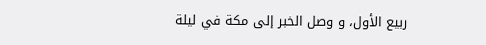ربيع الأول، و وصل الخبر إلى مكة في ليلة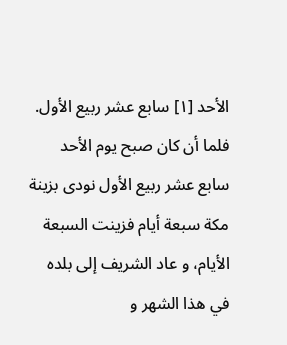الأحد [١] سابع عشر ربيع الأول.
فلما أن كان صبح يوم الأحد سابع عشر ربيع الأول نودى بزينة مكة سبعة أيام فزينت السبعة الأيام، و عاد الشريف إلى بلده في هذا الشهر و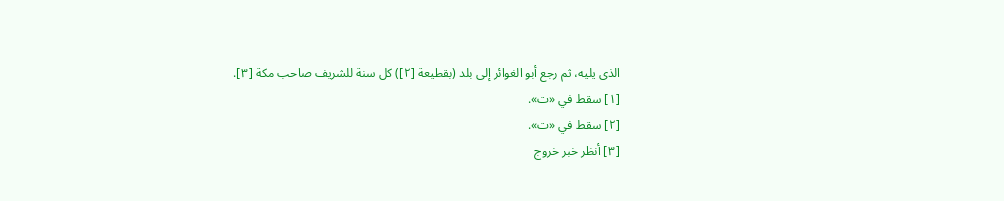الذى يليه، ثم رجع أبو الغوائر إلى بلد (بقطيعة [٢]) كل سنة للشريف صاحب مكة [٣].
[١] سقط في «ت».
[٢] سقط في «ت».
[٣] أنظر خبر خروج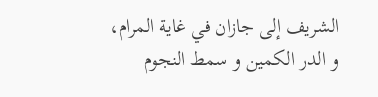الشريف إلى جازان في غاية المرام، و الدر الكمين و سمط النجوم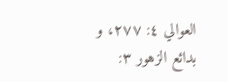العوالي ٤: ٢٧٧، و بدائع الزهور ٣: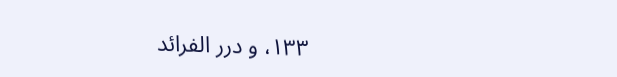١٣٣، و درر الفرائد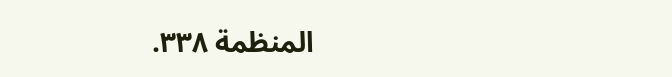المنظمة ٣٣٨.